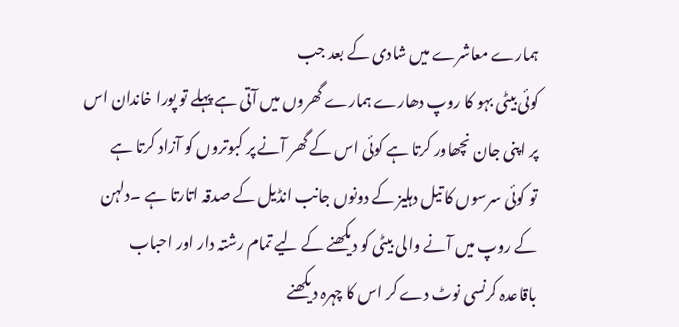ہمارے معاشرے میں شادی کے بعد جب
کوئی بیٹی بہو کا روپ دھارے ہمارے گھروں میں آتی ہے پہلے تو پورا خاندان اس
پر اپنی جان نچھاور کرتا ہے کوئی اس کے گھر آنے پر کبوتروں کو آزاد کرتا ہے
تو کوئی سرسوں کا تیل دہلیز کے دونوں جانب انڈیل کے صدقہ اتارتا ہے ۔دلہن
کے روپ میں آنے والی بیٹی کو دیکھنے کے لیے تمام رشتہ دار اور احباب
باقاعدہ کرنسی نوٹ دے کر اس کا چہرہ دیکھنے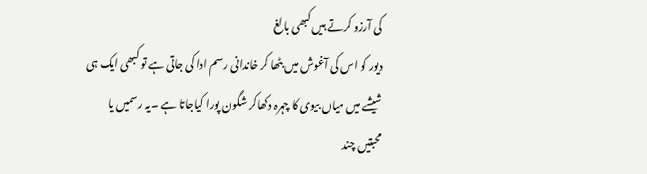کی آرزو کرتے ہیں کبھی بالغ
دیور کو اس کی آغوش میں بٹھا کر خاندانی رسم ادا کی جاتی ہے تو کبھی ایک ہی
شیشے میں میاں بیوی کا چہرہ دکھاکر شگون پورا کیاجاتا ہے ۔یہ رسمیں یا
محبتیں چند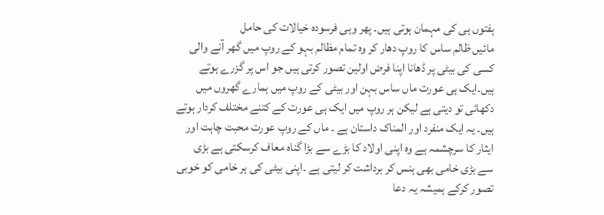ہفتوں ہی کی مہمان ہوتی ہیں۔ پھر وہی فرسودہ خیالات کی حامل
مائیں ظالم ساس کا روپ دھار کر وہ تمام مظالم بہو کے روپ میں گھر آنے والی
کسی کی بیٹی پر ڈھانا اپنا فرض اولین تصور کرتی ہیں جو اس پر گزرے ہوتے
ہیں۔ایک ہی عورت ماں ساس بہن اور بیٹی کے روپ میں ہمارے گھروں میں
دکھائی تو دیتی ہے لیکن ہر روپ میں ایک ہی عورت کے کتنے مختلف کردار ہوتے
ہیں۔ یہ ایک منفرد اور المناک داستان ہے ۔ ماں کے روپ عورت محبت چاہت اور
ایثار کا سرچشمہ ہے وہ اپنی اولاد کا بڑے سے بڑا گناہ معاف کرسکتی ہے بڑی
سے بڑی خامی بھی ہنس کر برداشت کر لیتی ہے ۔اپنی بیٹی کی ہر خامی کو خوبی
تصور کرکے ہمیشہ یہ دعا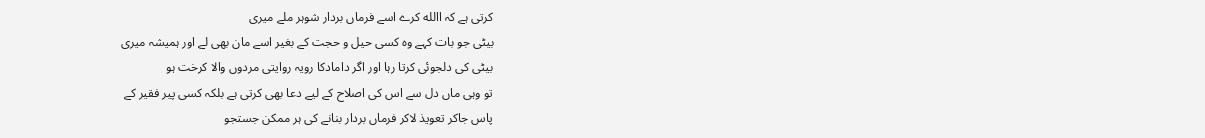کرتی ہے کہ االله کرے اسے فرماں بردار شوہر ملے میری
بیٹی جو بات کہے وہ کسی حیل و حجت کے بغیر اسے مان بھی لے اور ہمیشہ میری
بیٹی کی دلجوئی کرتا رہا اور اگر دامادکا رویہ روایتی مردوں والا کرخت ہو
تو وہی ماں دل سے اس کی اصلاح کے لیے دعا بھی کرتی ہے بلکہ کسی پیر فقیر کے
پاس جاکر تعویذ لاکر فرماں بردار بنانے کی ہر ممکن جستجو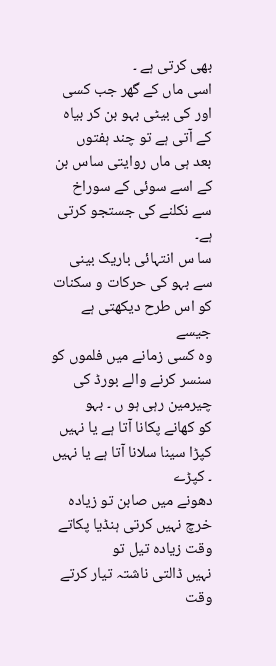بھی کرتی ہے ۔
اسی ماں کے گھر جب کسی اور کی بیٹی بہو بن کر بیاہ کے آتی ہے تو چند ہفتوں
بعد ہی ماں روایتی ساس بن کے اسے سوئی کے سوراخ سے نکلنے کی جستجو کرتی ہے۔
سا س انتہائی باریک بینی سے بہو کی حرکات و سکنات کو اس طرح دیکھتی ہے جیسے
وہ کسی زمانے میں فلموں کو سنسر کرنے والے بورڈ کی چیرمین رہی ہو ں ۔ بہو
کو کھانے پکانا آتا ہے یا نہیں کپڑا سینا سلانا آتا ہے یا نہیں ۔ کپڑے
دھونے میں صابن تو زیادہ خرچ نہیں کرتی ہنڈیا پکاتے وقت زیادہ تیل تو
نہیں ڈالتی ناشتہ تیار کرتے وقت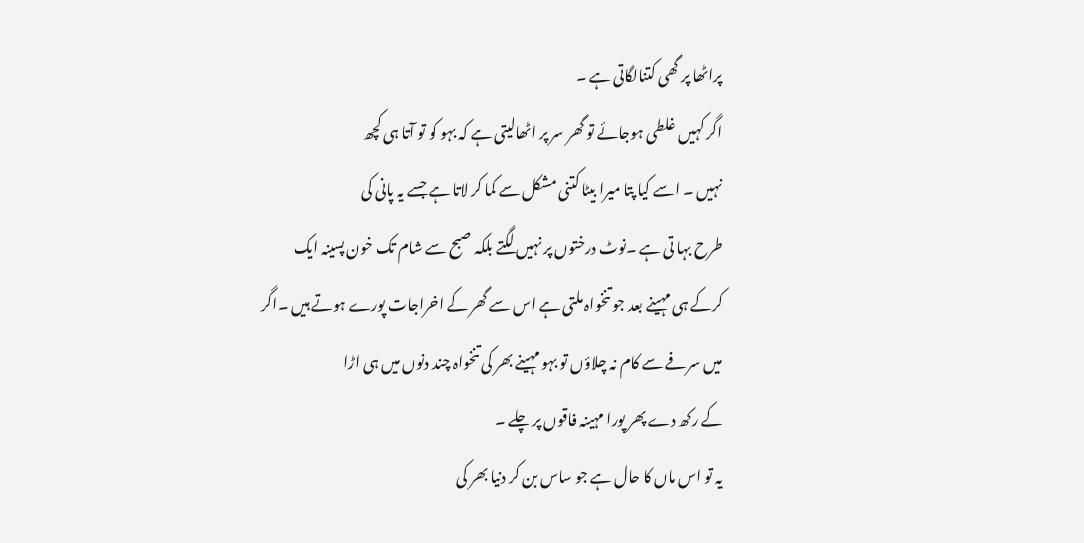پراٹھا پر گھی کتنالگاتی ہے ۔
اگر کہیں غلطی ہوجائے تو گھر سر پر اٹھالیتی ہے کہ بہو کو تو آتا ہی کچھ
نہیں ۔ اسے کیا پتا میرا بیٹا کتنی مشکل سے کما کر لاتا ہے جسے یہ پانی کی
طرح بہا تی ہے ۔نوٹ درختوں پر نہیں لگتے بلکہ صبح سے شام تک خون پسینہ ایک
کرکے ہی مہینے بعد جو تنخواہ ملتی ہے اس سے گھر کے اخراجات پورے ہوتے ہیں ۔اگر
میں سرفے سے کام نہ چلاؤں تو بہو مہینے بھر کی تنخواہ چند دنوں میں ہی اڑا
کے رکھ دے پھر پورا مہینہ فاقوں پر چلے ۔
یہ تو اس ماں کا حال ہے جو ساس بن کر دنیا بھر کی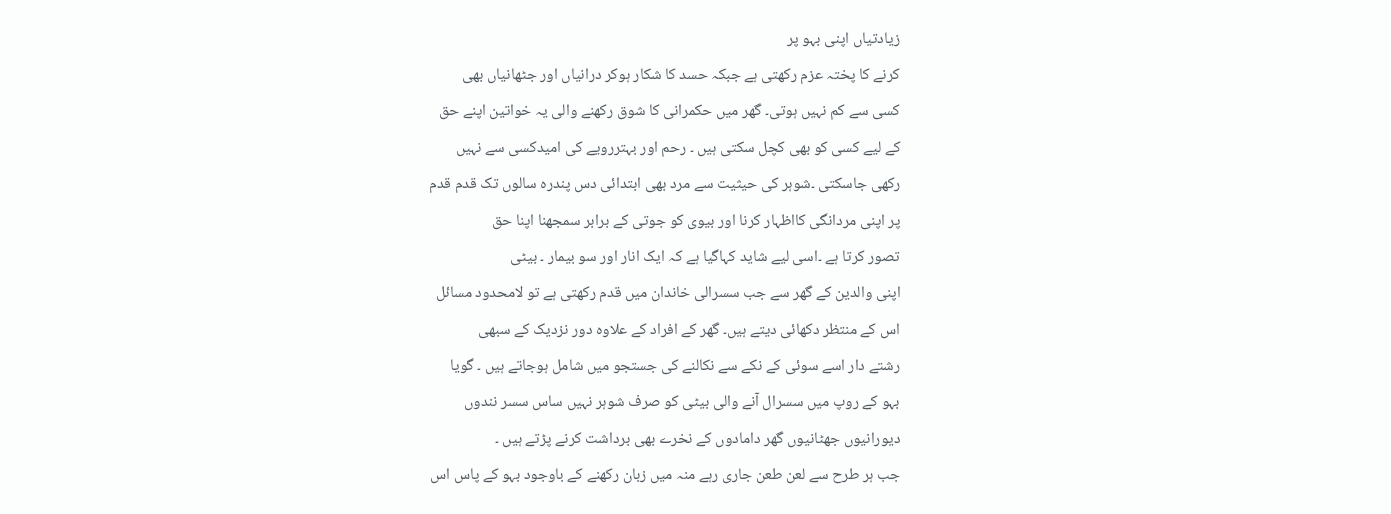زیادتیاں اپنی بہو پر
کرنے کا پختہ عزم رکھتی ہے جبکہ حسد کا شکار ہوکر درانیاں اور جٹھانیاں بھی
کسی سے کم نہیں ہوتی۔ گھر میں حکمرانی کا شوق رکھنے والی یہ خواتین اپنے حق
کے لیے کسی کو بھی کچل سکتی ہیں ۔ رحم اور بہتررویے کی امیدکسی سے نہیں
رکھی جاسکتی ۔شوہر کی حیثیت سے مرد بھی ابتدائی دس پندرہ سالوں تک قدم قدم
پر اپنی مردانگی کااظہار کرنا اور بیوی کو جوتی کے برابر سمجھنا اپنا حق
تصور کرتا ہے ۔اسی لیے شاید کہاگیا ہے کہ ایک انار اور سو بیمار ۔ بیٹی
اپنی والدین کے گھر سے جب سسرالی خاندان میں قدم رکھتی ہے تو لامحدود مسائل
اس کے منتظر دکھائی دیتے ہیں۔ گھر کے افراد کے علاوہ دور نزدیک کے سبھی
رشتے دار اسے سوئی کے نکے سے نکالنے کی جستجو میں شامل ہوجاتے ہیں ۔ گویا
بہو کے روپ میں سسرال آنے والی بیٹی کو صرف شوہر نہیں ساس سسر نندوں
دیورانیوں جھٹانیوں گھر دامادوں کے نخرے بھی برداشت کرنے پڑتے ہیں ۔
جب ہر طرح سے لعن طعن جاری رہے منہ میں زبان رکھنے کے باوجود بہو کے پاس اس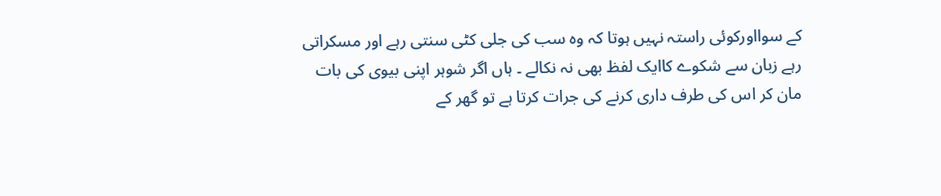کے سوااورکوئی راستہ نہیں ہوتا کہ وہ سب کی جلی کٹی سنتی رہے اور مسکراتی
رہے زبان سے شکوے کاایک لفظ بھی نہ نکالے ۔ ہاں اگر شوہر اپنی بیوی کی بات
مان کر اس کی طرف داری کرنے کی جرات کرتا ہے تو گھر کے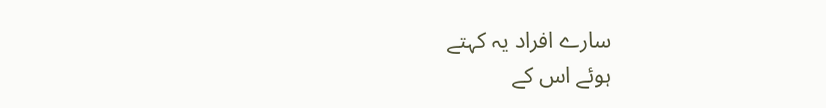سارے افراد یہ کہتے
ہوئے اس کے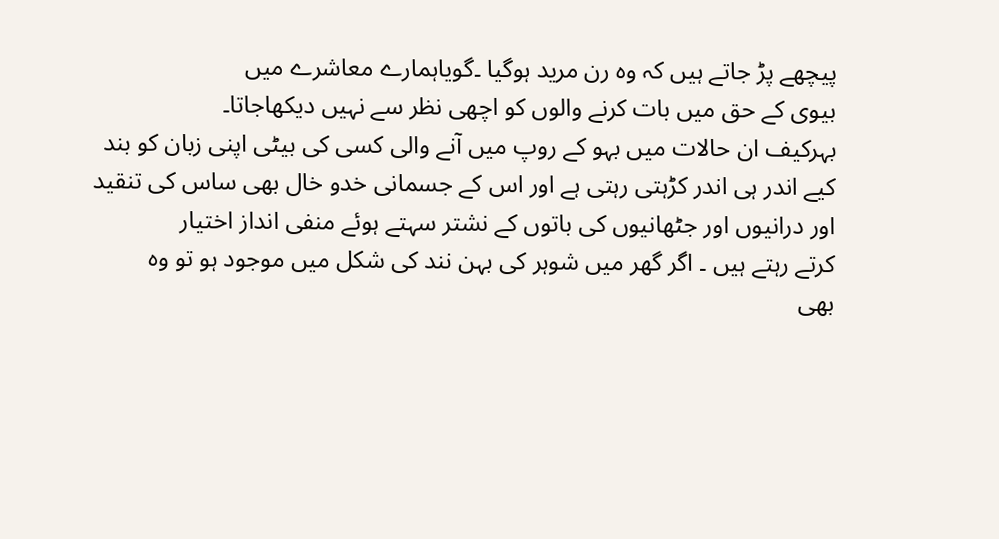پیچھے پڑ جاتے ہیں کہ وہ رن مرید ہوگیا ۔گویاہمارے معاشرے میں
بیوی کے حق میں بات کرنے والوں کو اچھی نظر سے نہیں دیکھاجاتا۔
بہرکیف ان حالات میں بہو کے روپ میں آنے والی کسی کی بیٹی اپنی زبان کو بند
کیے اندر ہی اندر کڑہتی رہتی ہے اور اس کے جسمانی خدو خال بھی ساس کی تنقید
اور درانیوں اور جٹھانیوں کی باتوں کے نشتر سہتے ہوئے منفی انداز اختیار
کرتے رہتے ہیں ۔ اگر گھر میں شوہر کی بہن نند کی شکل میں موجود ہو تو وہ
بھی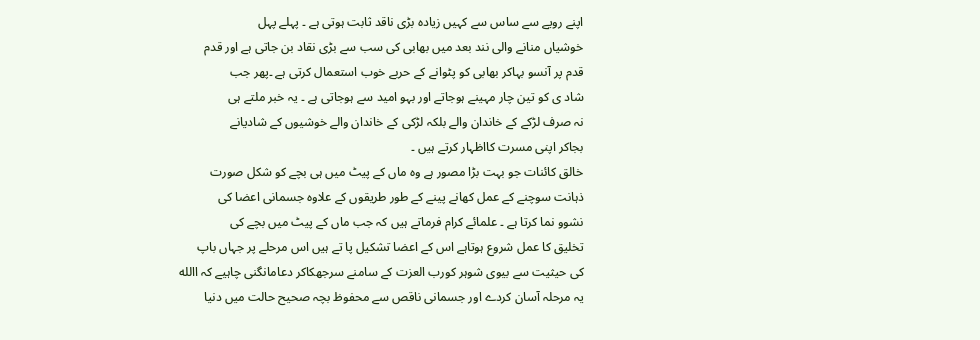اپنے رویے سے ساس سے کہیں زیادہ بڑی ناقد ثابت ہوتی ہے ۔ پہلے پہل
خوشیاں منانے والی نند بعد میں بھابی کی سب سے بڑی نقاد بن جاتی ہے اور قدم
قدم پر آنسو بہاکر بھابی کو پٹوانے کے حربے خوب استعمال کرتی ہے ۔پھر جب
شاد ی کو تین چار مہینے ہوجاتے اور بہو امید سے ہوجاتی ہے ۔ یہ خبر ملتے ہی
نہ صرف لڑکے کے خاندان والے بلکہ لڑکی کے خاندان والے خوشیوں کے شادیانے
بجاکر اپنی مسرت کااظہار کرتے ہیں ۔
خالق کائنات جو بہت بڑا مصور ہے وہ ماں کے پیٹ میں ہی بچے کو شکل صورت
ذہانت سوچنے کے عمل کھانے پینے کے طور طریقوں کے علاوہ جسمانی اعضا کی
نشوو نما کرتا ہے ۔ علمائے کرام فرماتے ہیں کہ جب ماں کے پیٹ میں بچے کی
تخلیق کا عمل شروع ہوتاہے اس کے اعضا تشکیل پا تے ہیں اس مرحلے پر جہاں باپ
کی حیثیت سے بیوی شوہر کورب العزت کے سامنے سرجھکاکر دعامانگنی چاہیے کہ االله
یہ مرحلہ آسان کردے اور جسمانی ناقص سے محفوظ بچہ صحیح حالت میں دنیا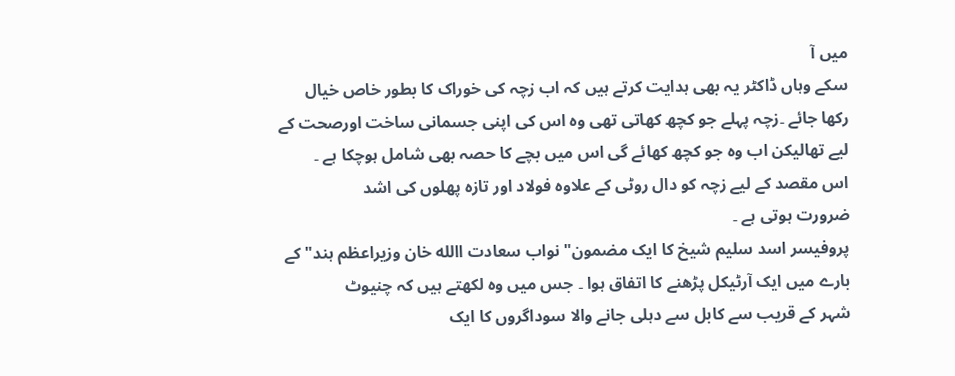میں آ
سکے وہاں ڈاکٹر یہ بھی ہدایت کرتے ہیں کہ اب زچہ کی خوراک کا بطور خاص خیال
رکھا جائے ۔زچہ پہلے جو کچھ کھاتی تھی وہ اس کی اپنی جسمانی ساخت اورصحت کے
لیے تھالیکن اب وہ جو کچھ کھائے گی اس میں بچے کا حصہ بھی شامل ہوچکا ہے ۔
اس مقصد کے لیے زچہ کو دال روٹی کے علاوہ فولاد اور تازہ پھلوں کی اشد
ضرورت ہوتی ہے ۔
پروفیسر اسد سلیم شیخ کا ایک مضمون" نواب سعادت االله خان وزیراعظم ہند" کے
بارے میں ایک آرٹیکل پڑھنے کا اتفاق ہوا ۔ جس میں وہ لکھتے ہیں کہ چنیوٹ
شہر کے قریب سے کابل سے دہلی جانے والا سوداگروں کا ایک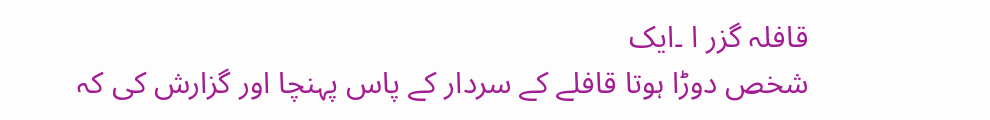قافلہ گزر ا ۔ایک
شخص دوڑا ہوتا قافلے کے سردار کے پاس پہنچا اور گزارش کی کہ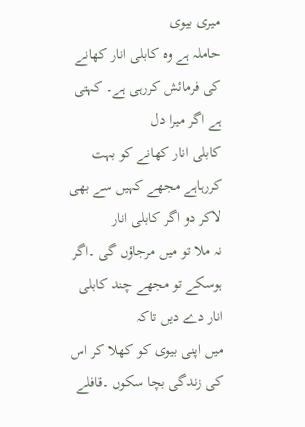میری بیوی
حاملہ ہے وہ کابلی انار کھانے کی فرمائش کررہی ہے۔ کہتی ہے اگر میرا دل
کابلی انار کھانے کو بہت کررہاہے مجھے کہیں سے بھی لاکر دو اگر کابلی انار
نہ ملا تو میں مرجاؤں گی ۔اگر ہوسکے تو مجھے چند کابلی انار دے دیں تاکہ
میں اپنی بیوی کو کھلا کر اس کی زندگی بچا سکوں ۔قافلے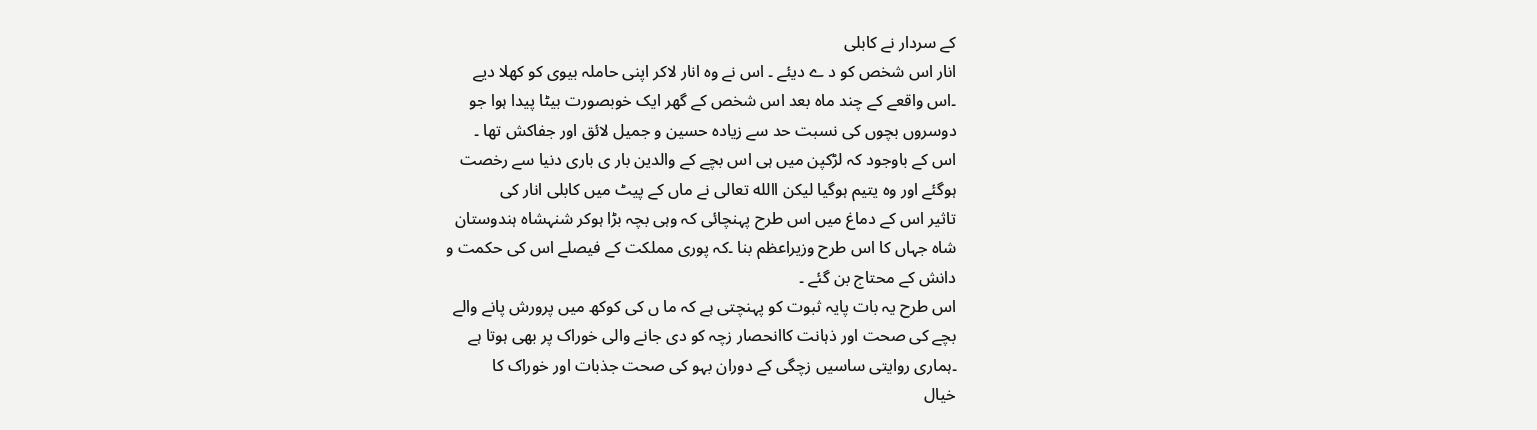کے سردار نے کابلی
انار اس شخص کو د ے دیئے ۔ اس نے وہ انار لاکر اپنی حاملہ بیوی کو کھلا دیے
۔اس واقعے کے چند ماہ بعد اس شخص کے گھر ایک خوبصورت بیٹا پیدا ہوا جو
دوسروں بچوں کی نسبت حد سے زیادہ حسین و جمیل لائق اور جفاکش تھا ۔
اس کے باوجود کہ لڑکپن میں ہی اس بچے کے والدین بار ی باری دنیا سے رخصت
ہوگئے اور وہ یتیم ہوگیا لیکن االله تعالی نے ماں کے پیٹ میں کابلی انار کی
تاثیر اس کے دماغ میں اس طرح پہنچائی کہ وہی بچہ بڑا ہوکر شنہشاہ ہندوستان
شاہ جہاں کا اس طرح وزیراعظم بنا ۔کہ پوری مملکت کے فیصلے اس کی حکمت و
دانش کے محتاج بن گئے ۔
اس طرح یہ بات پایہ ثبوت کو پہنچتی ہے کہ ما ں کی کوکھ میں پرورش پانے والے
بچے کی صحت اور ذہانت کاانحصار زچہ کو دی جانے والی خوراک پر بھی ہوتا ہے
۔ہماری روایتی ساسیں زچگی کے دوران بہو کی صحت جذبات اور خوراک کا
خیال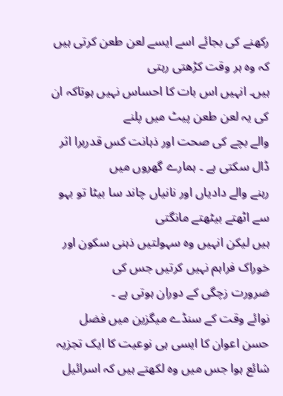رکھنے کی بجائے اسے ایسے لعن طعن کرتی ہیں کہ وہ ہر وقت کڑھتی رہتی
ہیں۔ انہیں اس بات کا احساس نہیں ہوتاکہ ان کی یہ لعن طعن پیٹ میں پلنے
والے بچے کی صحت اور ذہانت کس قدربرا اثر ڈال سکتی ہے ۔ ہمارے گھروں میں
رہنے والے دادیاں اور نانیاں چاند سا بیٹا تو بہو سے اٹھتے بیٹھتے مانگتی
ہیں لیکن انہیں وہ سہولتیں ذہنی سکون اور خوراک فراہم نہیں کرتیں جس کی
ضرورت زچگی کے دوران ہوتی ہے ۔
نوائے وقت کے سنڈے میگزین میں فضل حسن اعوان کا ایسی ہی نوعیت کا ایک تجزیہ
شائع ہوا جس میں وہ لکھتے ہیں کہ اسرائیل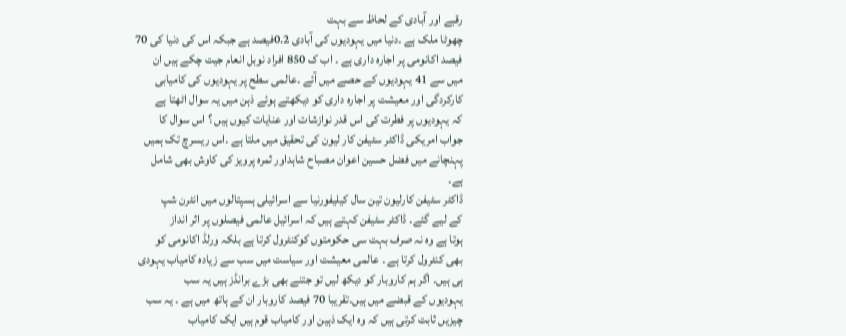رقبے اور آبادی کے لحاظ سے بہت
چھوٹا ملک ہے ۔دنیا میں یہودیوں کی آبادی 0.2فیصد ہے جبکہ اس کی دنیا کی 70
فیصد اکانومی پر اجارہ داری ہے ۔ اب ک 850 افراد نوبل انعام جیت چکے ہیں ان
میں سے 41 یہودیوں کے حصے میں آئے ۔عالمی سطح پر یہودیوں کی کامیابی
کارکردگی اور معیشت پر اجارہ داری کو دیکھتے ہوئے ذہن میں یہ سوال اٹھتا ہے
کہ یہودیوں پر فطرت کی اس قدر نوازشات اور عنایات کیوں ہیں ؟ اس سوال کا
جواب امریکی ڈاکٹر سٹیفن کار لیون کی تحقیق میں ملتا ہے ۔اس ریسرچ تک ہمیں
پہنچانے میں فضل حسین اعوان مصباح شاہداور ثمرہ پرویز کی کاوش بھی شامل
ہے۔
ڈاکٹر سٹیفن کارلیون تین سال کیلیفورنیا سے اسرائیلی ہسپتالوں میں انٹرن شپ
کے لیے گئے۔ ڈاکٹر سٹیفن کہتے ہیں کہ اسرائیل عالمی فیصلوں پر اثر انداز
ہوتا ہے وہ نہ صرف بہت سی حکومتوں کوکنٹرول کرتا ہے بلکہ ورلڈ اکانومی کو
بھی کنٹرول کرتا ہے ۔ عالمی معیشت اور سیاست میں سب سے زیادہ کامیاب یہودی
ہی ہیں۔ اگر ہم کاروبار کو دیکھ لیں تو جتنے بھی بڑے برانڈز ہیں یہ سب
یہودیوں کے قبضے میں ہیں۔تقریبا 70 فیصد کاروبار ان کے ہاتھ میں ہے ۔ یہ سب
چیزیں ثابت کرتی ہیں کہ وہ ایک ذہین اور کامیاب قوم ہیں ایک کامیاب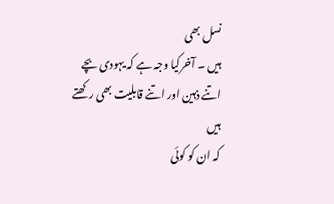نسل بھی
ہیں ۔ آخرکیا وجہ ہے کہ یہودی بچے اتنے ذہین اور اتنے قابلیت بھی رکھتے ہیں
کہ ان کو کوئی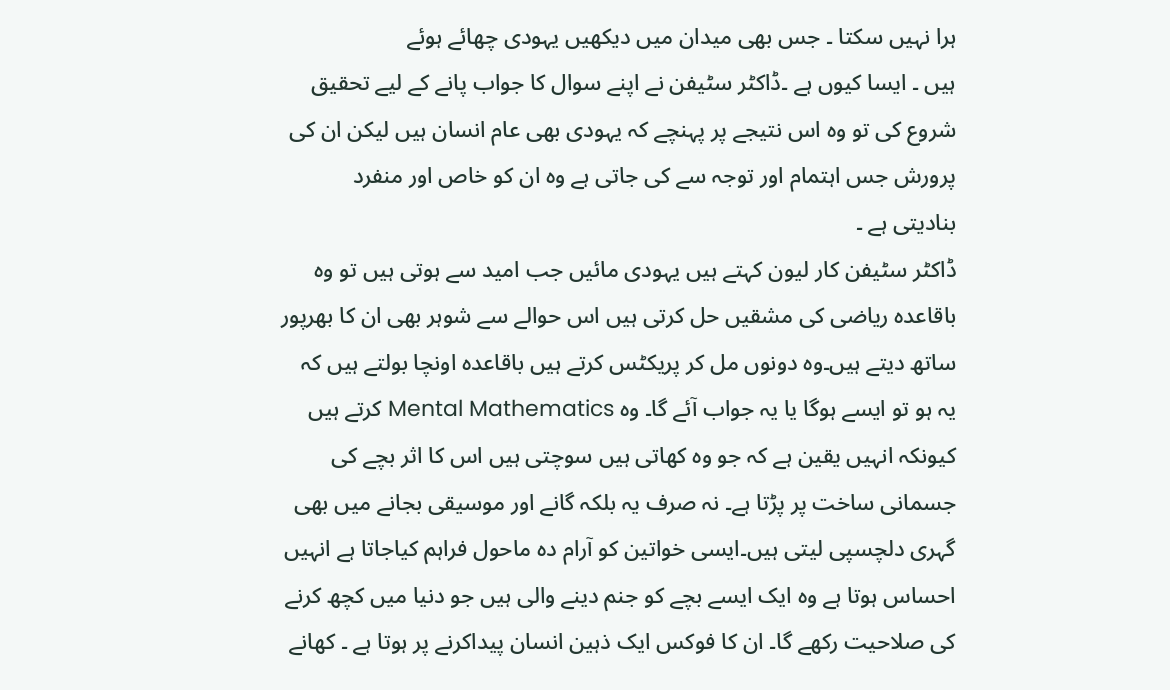ہرا نہیں سکتا ۔ جس بھی میدان میں دیکھیں یہودی چھائے ہوئے
ہیں ۔ ایسا کیوں ہے ۔ڈاکٹر سٹیفن نے اپنے سوال کا جواب پانے کے لیے تحقیق
شروع کی تو وہ اس نتیجے پر پہنچے کہ یہودی بھی عام انسان ہیں لیکن ان کی
پرورش جس اہتمام اور توجہ سے کی جاتی ہے وہ ان کو خاص اور منفرد
بنادیتی ہے ۔
ڈاکٹر سٹیفن کار لیون کہتے ہیں یہودی مائیں جب امید سے ہوتی ہیں تو وہ
باقاعدہ ریاضی کی مشقیں حل کرتی ہیں اس حوالے سے شوہر بھی ان کا بھرپور
ساتھ دیتے ہیں۔وہ دونوں مل کر پریکٹس کرتے ہیں باقاعدہ اونچا بولتے ہیں کہ
یہ ہو تو ایسے ہوگا یا یہ جواب آئے گا۔ وہ Mental Mathematics کرتے ہیں
کیونکہ انہیں یقین ہے کہ جو وہ کھاتی ہیں سوچتی ہیں اس کا اثر بچے کی
جسمانی ساخت پر پڑتا ہے۔ نہ صرف یہ بلکہ گانے اور موسیقی بجانے میں بھی
گہری دلچسپی لیتی ہیں۔ایسی خواتین کو آرام دہ ماحول فراہم کیاجاتا ہے انہیں
احساس ہوتا ہے وہ ایک ایسے بچے کو جنم دینے والی ہیں جو دنیا میں کچھ کرنے
کی صلاحیت رکھے گا۔ ان کا فوکس ایک ذہین انسان پیداکرنے پر ہوتا ہے ۔ کھانے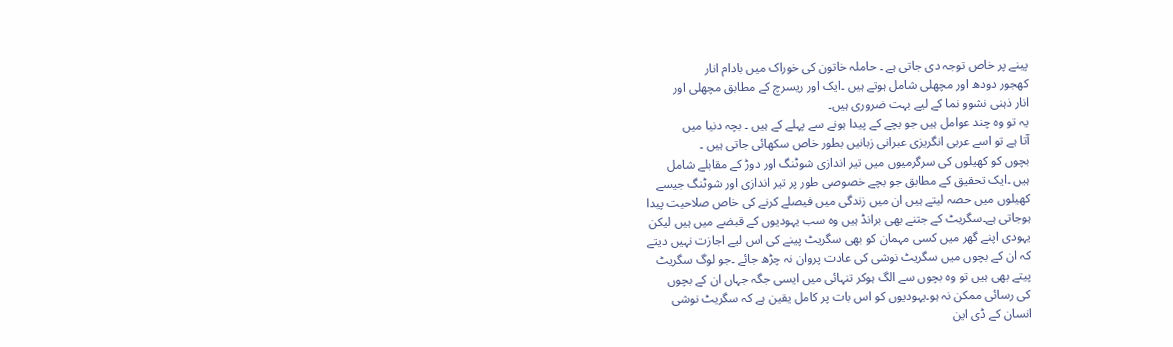پینے پر خاص توجہ دی جاتی ہے ۔ حاملہ خاتون کی خوراک میں بادام انار
کھجور دودھ اور مچھلی شامل ہوتے ہیں ۔ایک اور ریسرچ کے مطابق مچھلی اور
انار ذہنی نشوو نما کے لیے بہت ضروری ہیں۔
یہ تو وہ چند عوامل ہیں جو بچے کے پیدا ہونے سے پہلے کے ہیں ۔ بچہ دنیا میں
آتا ہے تو اسے عربی انگریزی عبرانی زبانیں بطور خاص سکھائی جاتی ہیں ۔
بچوں کو کھیلوں کی سرگرمیوں میں تیر اندازی شوٹنگ اور دوڑ کے مقابلے شامل
ہیں ۔ایک تحقیق کے مطابق جو بچے خصوصی طور پر تیر اندازی اور شوٹنگ جیسے
کھیلوں میں حصہ لیتے ہیں ان میں زندگی میں فیصلے کرنے کی خاص صلاحیت پیدا
ہوجاتی ہے۔سگریٹ کے جتنے بھی برانڈ ہیں وہ سب یہودیوں کے قبضے میں ہیں لیکن
یہودی اپنے گھر میں کسی مہمان کو بھی سگریٹ پینے کی اس لیے اجازت نہیں دیتے
کہ ان کے بچوں میں سگریٹ نوشی کی عادت پروان نہ چڑھ جائے ۔جو لوگ سگریٹ
پیتے بھی ہیں تو وہ بچوں سے الگ ہوکر تنہائی میں ایسی جگہ جہاں ان کے بچوں
کی رسائی ممکن نہ ہو۔یہودیوں کو اس بات پر کامل یقین ہے کہ سگریٹ نوشی
انسان کے ڈی این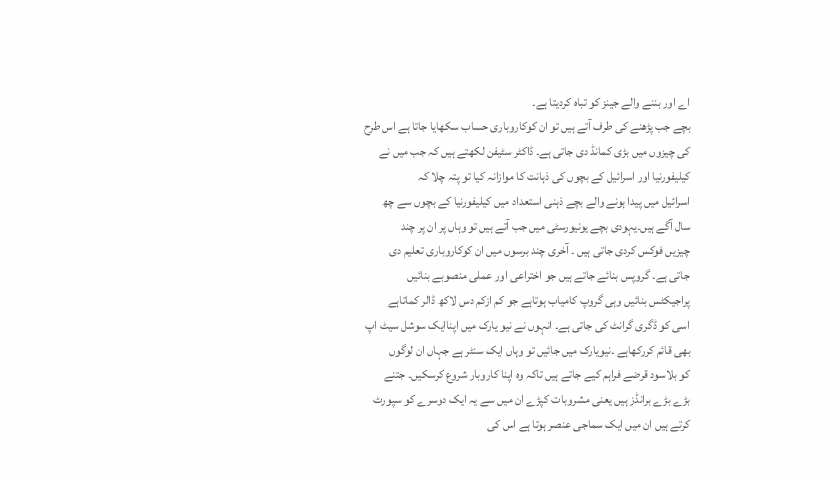اے اور بننے والے جینز کو تباہ کردیتا ہے۔
بچے جب پڑھنے کی طرف آتے ہیں تو ان کوکاروباری حساب سکھایا جاتا ہے اس طرح
کی چیزوں میں بڑی کمانڈ دی جاتی ہے۔ ڈاکٹر سٹیفن لکھتے ہیں کہ جب میں نے
کیلیفورنیا اور اسرائیل کے بچوں کی ذہانت کا موازانہ کیا تو پتہ چلا کہ
اسرائیل میں پیدا ہونے والے بچے ذہنی استعداد میں کیلیفورنیا کے بچوں سے چھ
سال آگے ہیں۔یہودی بچے یونیورسٹی میں جب آتے ہیں تو وہاں پر ان پر چند
چیزیں فوکس کردی جاتی ہیں ۔ آخری چند برسوں میں ان کوکاروباری تعلیم دی
جاتی ہے۔ گروپس بنائے جاتے ہیں جو اختراعی اور عملی منصوبے بنائیں
پراجیکٹس بنائیں وہی گروپ کامیاب ہوتاہے جو کم ازکم دس لاکھ ڈالر کماتاہے
اسی کو ڈگری گرانٹ کی جاتی ہے۔ انہوں نے نیو یارک میں اپناایک سوشل سیٹ اپ
بھی قائم کررکھاہے ۔نیویارک میں جائیں تو وہاں ایک سنٹر ہے جہاں ان لوگوں
کو بلاسود قرضے فراہم کیے جاتے ہیں تاکہ وہ اپنا کاروبار شروع کرسکیں۔ جتنے
بڑے بڑے برانڈز ہیں یعنی مشروبات کپڑے ان میں سے یہ ایک دوسرے کو سپورٹ
کرتے ہیں ان میں ایک سماجی عنصر ہوتا ہے اس کی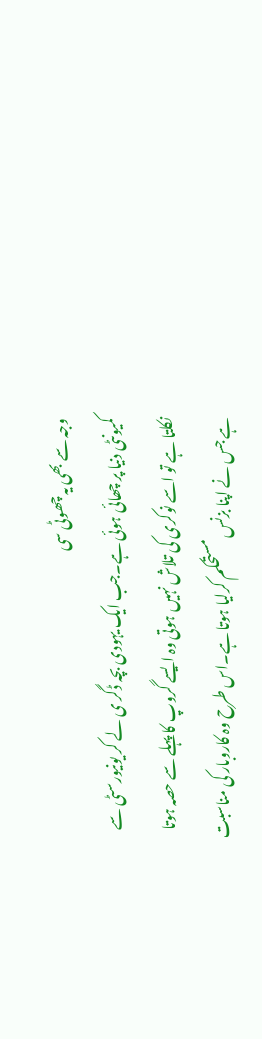وجہ سے بھی یہ چھوٹی سی
کمیونٹی دنیا پر چھائی ہوئی ہے۔جب ایک یہودی بچہ ڈگر ی لے کر یونیورسٹی سے
نکلتا ہے تو اسے نوکری کی تلاش نہیں ہوتی وہ ایسے گروپ کا پہلے سے حصہ ہوتا
ہے جس نے اپنا بزنس مستحکم کرلیا ہوتا ہے۔اس طرح وہ کاروبار کی مناسبت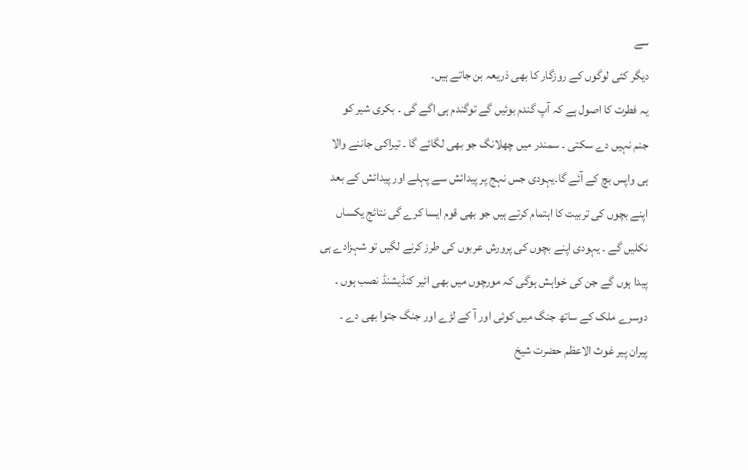سے
دیگر کئی لوگوں کے روزگار کا بھی ذریعہ بن جاتے ہیں۔
یہ فطرت کا اصول ہے کہ آپ گندم بوئیں گے توگندم ہی اگے گی ۔ بکری شیر کو
جنم نہیں دے سکتی ۔ سمندر میں چھلانگ جو بھی لگائے گا ۔ تیراکی جاننے والا
ہی واپس بچ کے آئے گا۔یہودی جس نہج پر پیدائش سے پہلے اور پیدائش کے بعد
اپنے بچوں کی تربیت کا اہتمام کرتے ہیں جو بھی قوم ایسا کرے گی نتائج یکساں
نکلیں گے ۔ یہودی اپنے بچوں کی پرورش عربوں کی طرز کرنے لگیں تو شہزادے ہی
پیدا ہوں گے جن کی خواہش ہوگی کہ مورچوں میں بھی ائیر کنڈیشنڈ نصب ہوں ۔
دوسرے ملک کے ساتھ جنگ میں کوئی اور آ کے لڑے اور جنگ جتوا بھی دے ۔
پیران پیر غوث الاعظم حضرت شیخ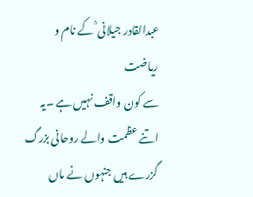عبدالقادر جیلانی ؒ کے نام و ریاضت
سے کون واقف نہیں ہے ۔یہ اتنے عظمت والے روحانی بزرگ گزرے ہیں جنہوں نے ماں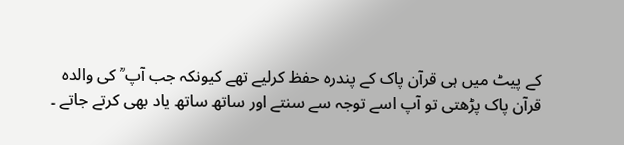کے پیٹ میں ہی قرآن پاک کے پندرہ حفظ کرلیے تھے کیونکہ جب آپ ؒ کی والدہ
قرآن پاک پڑھتی تو آپ اسے توجہ سے سنتے اور ساتھ ساتھ یاد بھی کرتے جاتے ۔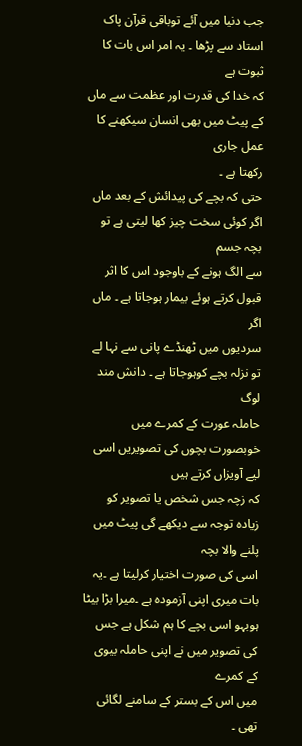جب دنیا میں آئے توباقی قرآن پاک استاد سے پڑھا ۔ یہ امر اس بات کا ثبوت ہے
کہ خدا کی قدرت اور عظمت سے ماں کے پیٹ میں بھی انسان سیکھنے کا عمل جاری
رکھتا ہے ۔
حتی کہ بچے کی پیدائش کے بعد ماں اگر کوئی سخت چیز کھا لیتی ہے تو بچہ جسم
سے الگ ہونے کے باوجود اس کا اثر قبول کرتے ہوئے بیمار ہوجاتا ہے ۔ ماں اگر
سردیوں میں ٹھنڈے پانی سے نہا لے تو نزلہ بچے کوہوجاتا ہے ۔ دانش مند لوگ
حاملہ عورت کے کمرے میں خوبصورت بچوں کی تصویریں اسی لیے آویزاں کرتے ہیں
کہ زچہ جس شخص یا تصویر کو زیادہ توجہ سے دیکھے گی پیٹ میں پلنے والا بچہ
اسی کی صورت اختیار کرلیتا ہے ۔یہ بات میری اپنی آزمودہ ہے ۔میرا بڑا بیٹا
ہوبہو اسی بچے کا ہم شکل ہے جس کی تصویر میں نے اپنی حاملہ بیوی کے کمرے
میں اس کے بستر کے سامنے لگائی تھی ۔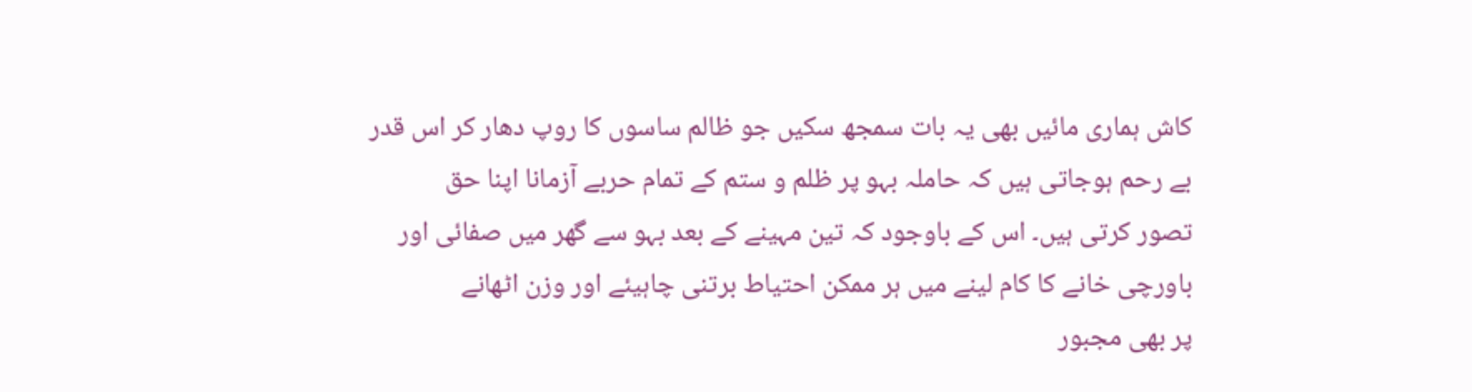کاش ہماری مائیں بھی یہ بات سمجھ سکیں جو ظالم ساسوں کا روپ دھار کر اس قدر
بے رحم ہوجاتی ہیں کہ حاملہ بہو پر ظلم و ستم کے تمام حربے آزمانا اپنا حق
تصور کرتی ہیں۔ اس کے باوجود کہ تین مہینے کے بعد بہو سے گھر میں صفائی اور
باورچی خانے کا کام لینے میں ہر ممکن احتیاط برتنی چاہیئے اور وزن اٹھانے
پر بھی مجبور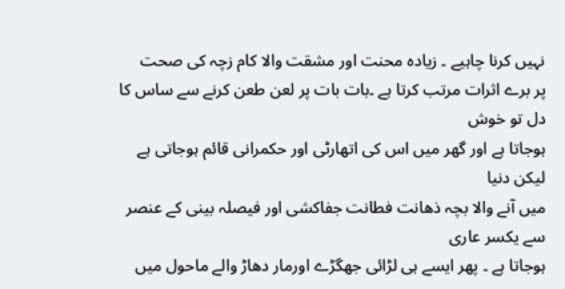نہیں کرنا چاہیے ۔ زیادہ محنت اور مشقت والا کام زچہ کی صحت
پر برے اثرات مرتب کرتا ہے ۔بات بات پر لعن طعن کرنے سے ساس کا دل تو خوش
ہوجاتا ہے اور گھر میں اس کی اتھارٹی اور حکمرانی قائم ہوجاتی ہے لیکن دنیا
میں آنے والا بچہ ذھانت فطانت جفاکشی اور فیصلہ بینی کے عنصر سے یکسر عاری
ہوجاتا ہے ۔ پھر ایسے ہی لڑائی جھگڑے اورمار دھاڑ والے ماحول میں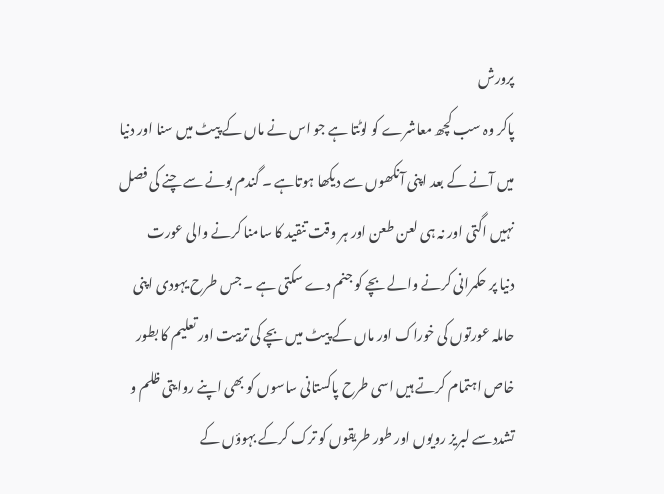پرورش
پاکر وہ سب کچھ معاشرے کو لوٹتا ہے جو اس نے ماں کے پیٹ میں سنا اور دنیا
میں آنے کے بعد اپنی آنکھوں سے دیکھا ہوتاہے ۔ گندم بونے سے چنے کی فصل
نہیں اگتی اور نہ ہی لعن طعن اور ہر وقت تنقید کا سامنا کرنے والی عورت
دنیا پر حکمرانی کرنے والے بچے کو جنم دے سکتی ہے ۔ جس طرح یہودی اپنی
حاملہ عورتوں کی خوراک اور ماں کے پیٹ میں بچے کی تربیت اور تعلیم کا بطور
خاص اہتمام کرتے ہیں اسی طرح پاکستانی ساسوں کو بھی اپنے روایتی ظلم و
تشددسے لبریز رویوں اور طور طریقوں کو ترک کرکے بہوؤں کے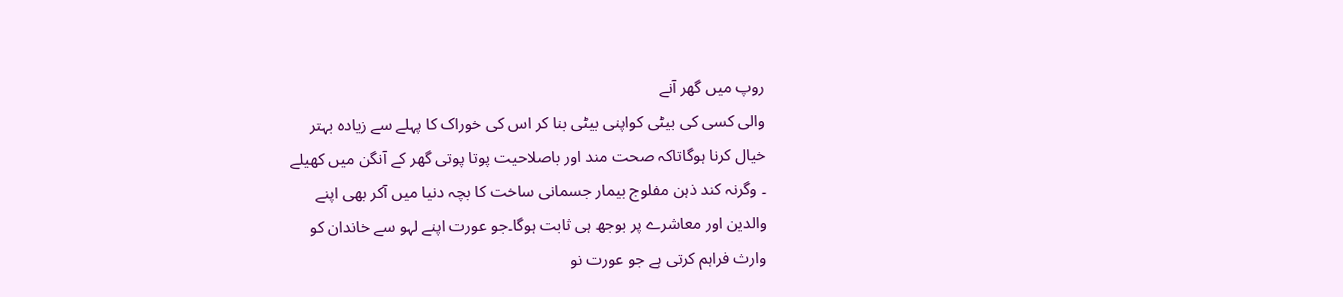روپ میں گھر آنے
والی کسی کی بیٹی کواپنی بیٹی بنا کر اس کی خوراک کا پہلے سے زیادہ بہتر
خیال کرنا ہوگاتاکہ صحت مند اور باصلاحیت پوتا پوتی گھر کے آنگن میں کھیلے
۔ وگرنہ کند ذہن مفلوج بیمار جسمانی ساخت کا بچہ دنیا میں آکر بھی اپنے
والدین اور معاشرے پر بوجھ ہی ثابت ہوگا۔جو عورت اپنے لہو سے خاندان کو
وارث فراہم کرتی ہے جو عورت نو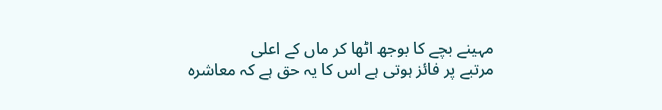مہینے بچے کا بوجھ اٹھا کر ماں کے اعلی
مرتبے پر فائز ہوتی ہے اس کا یہ حق ہے کہ معاشرہ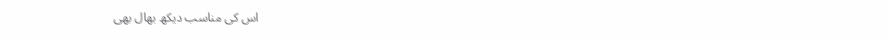اس کی مناسب دیکھ بھال بھی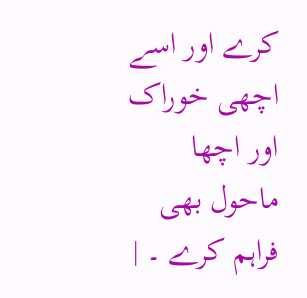کرے اور اسے اچھی خوراک اور اچھا ماحول بھی فراہم کرے ۔ |